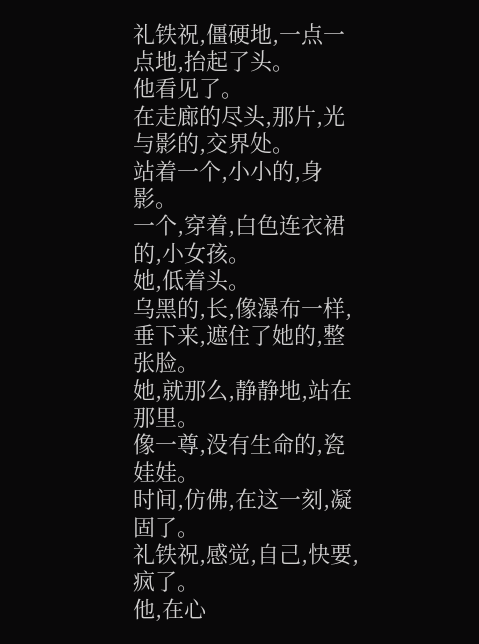礼铁祝,僵硬地,一点一点地,抬起了头。
他看见了。
在走廊的尽头,那片,光与影的,交界处。
站着一个,小小的,身影。
一个,穿着,白色连衣裙的,小女孩。
她,低着头。
乌黑的,长,像瀑布一样,垂下来,遮住了她的,整张脸。
她,就那么,静静地,站在那里。
像一尊,没有生命的,瓷娃娃。
时间,仿佛,在这一刻,凝固了。
礼铁祝,感觉,自己,快要,疯了。
他,在心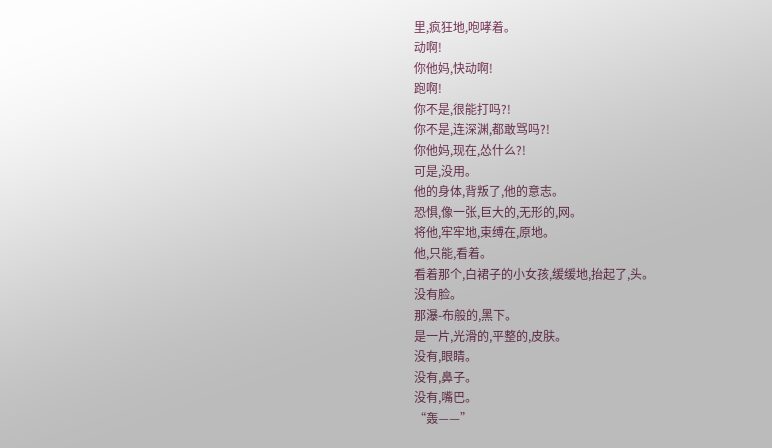里,疯狂地,咆哮着。
动啊!
你他妈,快动啊!
跑啊!
你不是,很能打吗?!
你不是,连深渊,都敢骂吗?!
你他妈,现在,怂什么?!
可是,没用。
他的身体,背叛了,他的意志。
恐惧,像一张,巨大的,无形的,网。
将他,牢牢地,束缚在,原地。
他,只能,看着。
看着那个,白裙子的小女孩,缓缓地,抬起了,头。
没有脸。
那瀑-布般的,黑下。
是一片,光滑的,平整的,皮肤。
没有,眼睛。
没有,鼻子。
没有,嘴巴。
“轰——”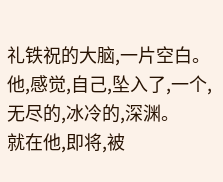礼铁祝的大脑,一片空白。
他,感觉,自己,坠入了,一个,无尽的,冰冷的,深渊。
就在他,即将,被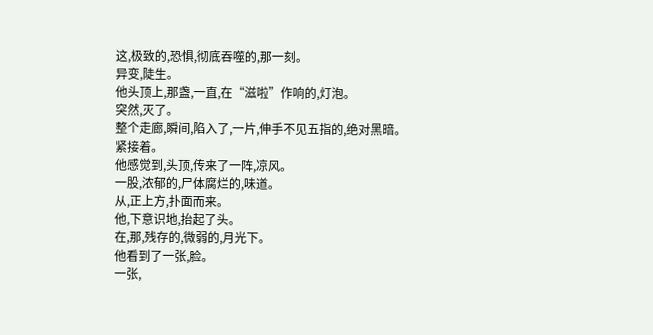这,极致的,恐惧,彻底吞噬的,那一刻。
异变,陡生。
他头顶上,那盏,一直,在“滋啦”作响的,灯泡。
突然,灭了。
整个走廊,瞬间,陷入了,一片,伸手不见五指的,绝对黑暗。
紧接着。
他感觉到,头顶,传来了一阵,凉风。
一股,浓郁的,尸体腐烂的,味道。
从,正上方,扑面而来。
他,下意识地,抬起了头。
在,那,残存的,微弱的,月光下。
他看到了一张,脸。
一张,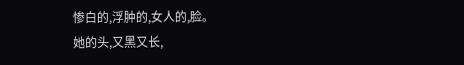惨白的,浮肿的,女人的,脸。
她的头,又黑又长,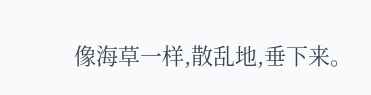像海草一样,散乱地,垂下来。